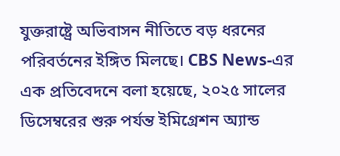যুক্তরাষ্ট্রে অভিবাসন নীতিতে বড় ধরনের পরিবর্তনের ইঙ্গিত মিলছে। CBS News-এর এক প্রতিবেদনে বলা হয়েছে, ২০২৫ সালের ডিসেম্বরের শুরু পর্যন্ত ইমিগ্রেশন অ্যান্ড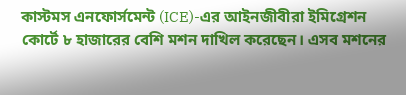কাস্টমস এনফোর্সমেন্ট (ICE)-এর আইনজীবীরা ইমিগ্রেশন কোর্টে ৮ হাজারের বেশি মশন দাখিল করেছেন। এসব মশনের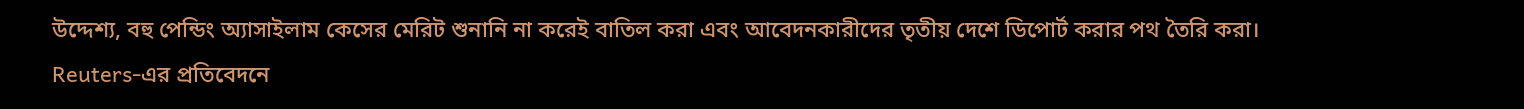উদ্দেশ্য, বহু পেন্ডিং অ্যাসাইলাম কেসের মেরিট শুনানি না করেই বাতিল করা এবং আবেদনকারীদের তৃতীয় দেশে ডিপোর্ট করার পথ তৈরি করা।
Reuters-এর প্রতিবেদনে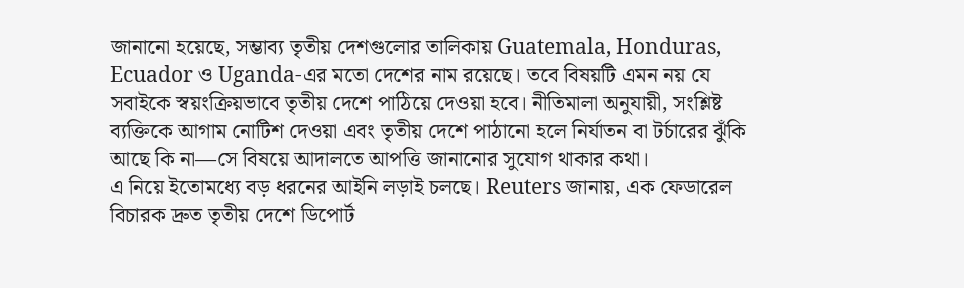জানানো হয়েছে, সম্ভাব্য তৃতীয় দেশগুলোর তালিকায় Guatemala, Honduras, Ecuador ও Uganda-এর মতো দেশের নাম রয়েছে। তবে বিষয়টি এমন নয় যে সবাইকে স্বয়ংক্রিয়ভাবে তৃতীয় দেশে পাঠিয়ে দেওয়া হবে। নীতিমালা অনুযায়ী, সংশ্লিষ্ট ব্যক্তিকে আগাম নোটিশ দেওয়া এবং তৃতীয় দেশে পাঠানো হলে নির্যাতন বা টর্চারের ঝুঁকি আছে কি না—সে বিষয়ে আদালতে আপত্তি জানানোর সুযোগ থাকার কথা।
এ নিয়ে ইতোমধ্যে বড় ধরনের আইনি লড়াই চলছে। Reuters জানায়, এক ফেডারেল বিচারক দ্রুত তৃতীয় দেশে ডিপোর্ট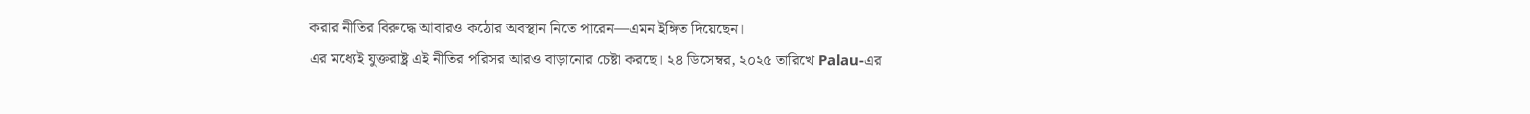করার নীতির বিরুদ্ধে আবারও কঠোর অবস্থান নিতে পারেন—এমন ইঙ্গিত দিয়েছেন।
এর মধ্যেই যুক্তরাষ্ট্র এই নীতির পরিসর আরও বাড়ানোর চেষ্টা করছে। ২৪ ডিসেম্বর, ২০২৫ তারিখে Palau-এর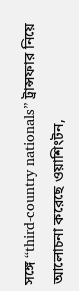সঙ্গে “third-country nationals” ট্রান্সফার নিয়ে আলোচনা করেছে ওয়াশিংটন,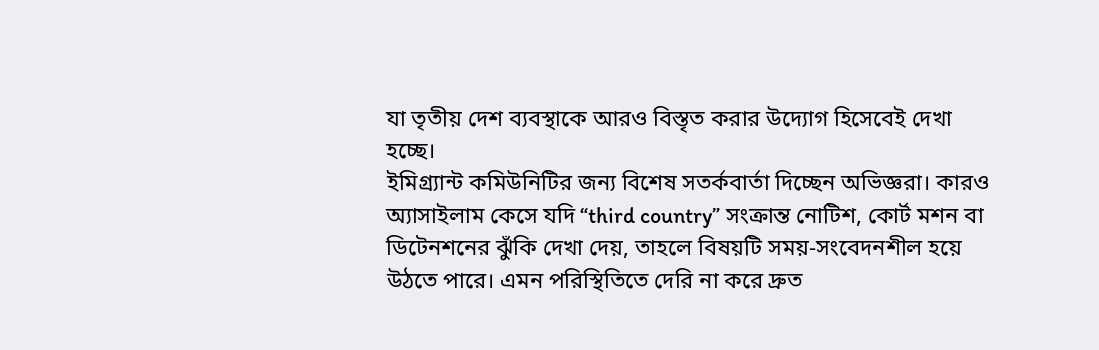যা তৃতীয় দেশ ব্যবস্থাকে আরও বিস্তৃত করার উদ্যোগ হিসেবেই দেখা হচ্ছে।
ইমিগ্র্যান্ট কমিউনিটির জন্য বিশেষ সতর্কবার্তা দিচ্ছেন অভিজ্ঞরা। কারও অ্যাসাইলাম কেসে যদি “third country” সংক্রান্ত নোটিশ, কোর্ট মশন বা ডিটেনশনের ঝুঁকি দেখা দেয়, তাহলে বিষয়টি সময়-সংবেদনশীল হয়ে উঠতে পারে। এমন পরিস্থিতিতে দেরি না করে দ্রুত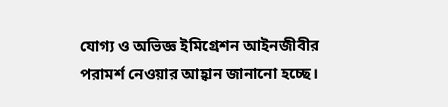যোগ্য ও অভিজ্ঞ ইমিগ্রেশন আইনজীবীর পরামর্শ নেওয়ার আহ্বান জানানো হচ্ছে।